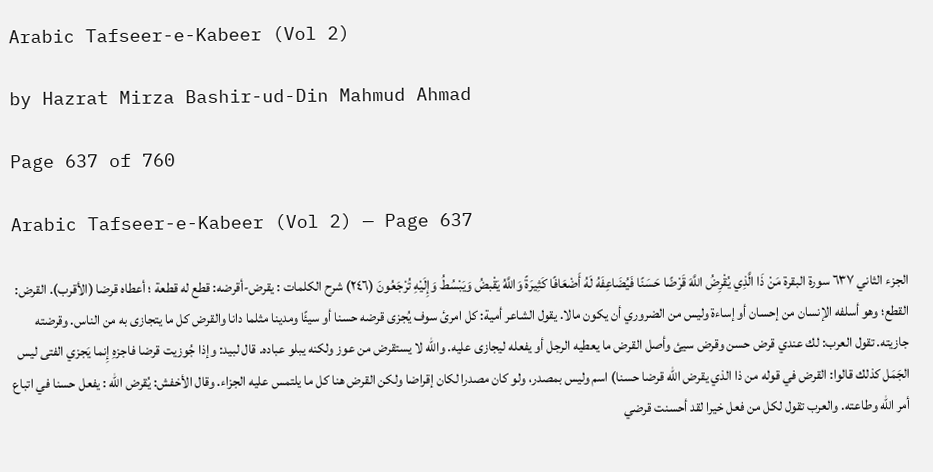Arabic Tafseer-e-Kabeer (Vol 2)

by Hazrat Mirza Bashir-ud-Din Mahmud Ahmad

Page 637 of 760

Arabic Tafseer-e-Kabeer (Vol 2) — Page 637

الجزء الثاني ٦٣٧ سورة البقرة مَنْ ذَا الَّذِي يُقْرِضُ اللَّهَ قَرْضًا حَسَنًا فَيُضَاعِفَهُ لَهُ أَضْعَافًا كَثِيرَةً وَاللَّهُ يَقْبضُ وَيَبْسُطُ وَإِلَيْهِ تُرْجَعُونَ (٢٤٦) شرح الكلمات : يقرض-أقرضه: قطع له قطعة ؛ أعطاه قرضا (الأقرب). القرض: القطع؛ وهو أسلفه الإنسان من إحسان أو إساءة وليس من الضروري أن يكون مالا. يقول الشاعر أمية: كل امرئ سوف يُجزى قرضه حسنا أو سيئًا ومدينا مثلما دانا والقرض كل ما يتجازى به من الناس. وقرضته جازيته. تقول العرب: لك عندي قرض حسن وقرض سيئ وأصل القرض ما يعطيه الرجل أو يفعله ليجازى عليه. والله لا يستقرض من عوز ولكنه يبلو عباده. قال لبيد: وإذا جُوزيت قرضا فاجزهِ إِنما يَجزي الفتى ليس الجَمَل كذلك قالوا: القرض في قوله من ذا الذي يقرض الله قرضا حسنا) اسم وليس بمصدر، ولو كان مصدرا لكان إقراضا ولكن القرض هنا كل ما يلتمس عليه الجزاء. وقال الأخفش: يُقرض الله : يفعل حسنا في اتباع أمر الله وطاعته. والعرب تقول لكل من فعل خيرا لقد أحسنت قرضي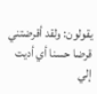يقولون: ولقد أقرضتني قرضا حسنا أي أديت إلي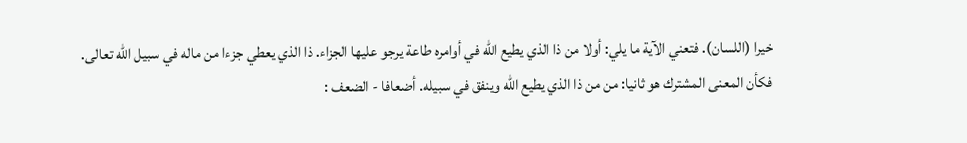خيرا (اللسان). فتعني الآية ما يلي: أولا من ذا الذي يطيع الله في أوامره طاعة يرجو عليها الجزاء. ذا الذي يعطي جزءا من ماله في سبيل الله تعالى. فكأن المعنى المشترك هو ثانيا: من من ذا الذي يطيع الله وينفق في سبيله. أضعافا - الضعف :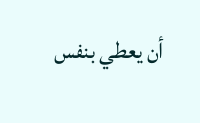أن يعطي بنفس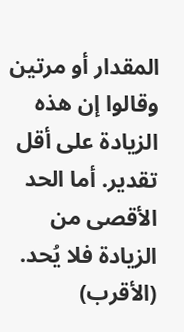المقدار أو مرتين وقالوا إن هذه الزيادة على أقل تقدير. أما الحد الأقصى من الزيادة فلا يُحد. (الأقرب)